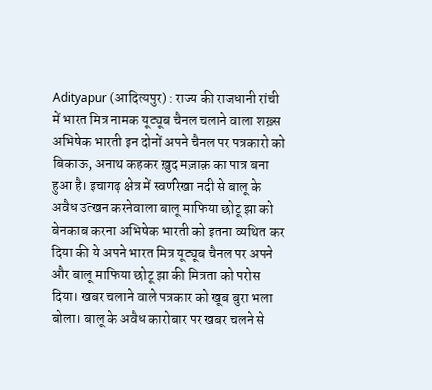Adityapur (आदित्यपुर) : राज्य की राजधानी रांची में भारत मित्र नामक यूट्यूब चैनल चलाने वाला शख़्स अभिषेक भारती इन दोनों अपने चैनल पर पत्रकारो को बिकाऊ, अनाथ कहकर ख़ुद मज़ाक़ का पात्र बना हुआ है। इचागढ़ क्षेत्र में स्वर्णरेखा नदी से बालू के अवैध उत्खन करनेवाला बालू माफिया छोटू झा को बेनकाब करना अभिषेक भारती को इतना व्यथित कर दिया की ये अपने भारत मित्र यूट्यूब चैनल पर अपने और बालू माफिया छोटू झा की मित्रता को परोस दिया। खबर चलाने वाले पत्रकार को खूब बुरा भला बोला। बालू के अवैध कारोबार पर खबर चलने से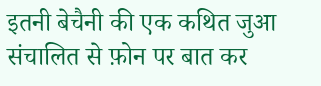इतनी बेचैनी की एक कथित जुआ संचालित से फ़ोन पर बात कर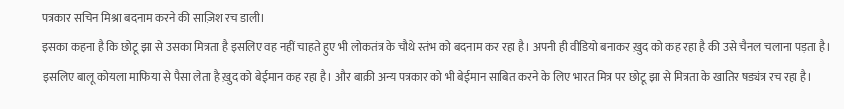पत्रकार सचिन मिश्रा बदनाम करने की साज़िश रच डाली।
इसका कहना है कि छोटू झा से उसका मित्रता है इसलिए वह नहीं चाहते हुए भी लोकतंत्र के चौथे स्तंभ को बदनाम कर रहा है। अपनी ही वीडियो बनाकर ख़ुद को कह रहा है की उसे चैनल चलाना पड़ता है। इसलिए बालू कोयला माफिया से पैसा लेता है ख़ुद को बेईमान कह रहा है। और बाक़ी अन्य पत्रकार को भी बेईमान साबित करने के लिए भारत मित्र पर छोटू झा से मित्रता के खातिर षड्यंत्र रच रहा है।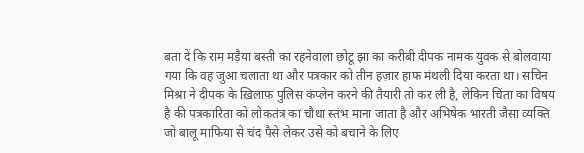बता दें कि राम मड़ैया बस्ती का रहनेवाला छोटू झा का करीबी दीपक नामक युवक से बोलवाया गया कि वह जुआ चलाता था और पत्रकार को तीन हज़ार हाफ मंथली दिया करता था। सचिन मिश्रा ने दीपक के ख़िलाफ़ पुलिस कंप्लेन करने की तैयारी तो कर ली है, लेकिन चिंता का विषय है की पत्रकारिता को लोकतंत्र का चौथा स्तंभ माना जाता है और अभिषेक भारती जैसा व्यक्ति जो बालू माफिया से चंद पैसे लेकर उसे को बचाने के लिए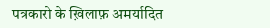पत्रकारो के ख़िलाफ़ अमर्यादित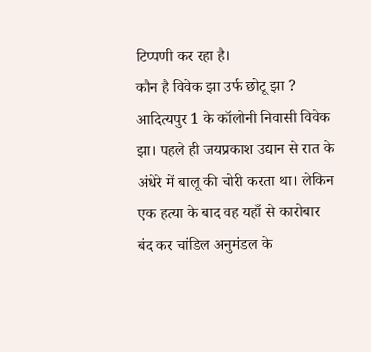टिप्पणी कर रहा है।
कौन है विवेक झा उर्फ छोटू झा ?
आदित्यपुर 1 के कॉलोनी निवासी विवेक झा। पहले ही जयप्रकाश उद्यान से रात के अंधेरे में बालू की चोरी करता था। लेकिन एक हत्या के बाद वह यहाँ से कारोबार बंद कर चांडिल अनुमंडल के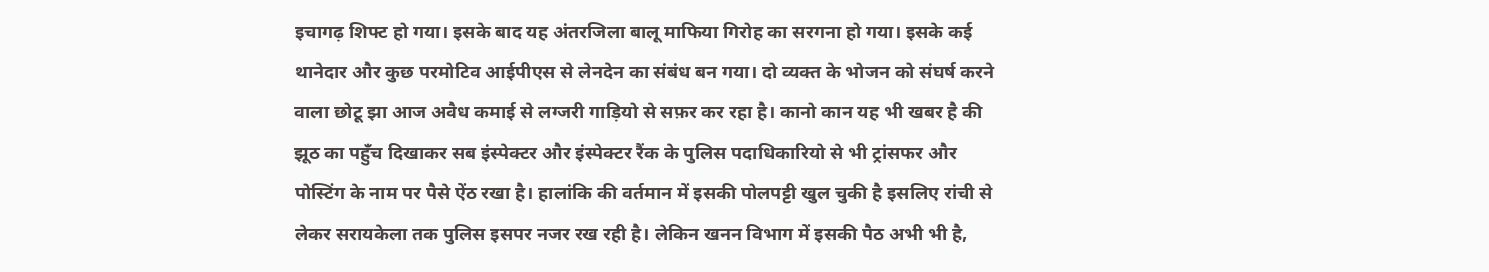इचागढ़ शिफ्ट हो गया। इसके बाद यह अंतरजिला बालू माफिया गिरोह का सरगना हो गया। इसके कई थानेदार और कुछ परमोटिव आईपीएस से लेनदेन का संबंध बन गया। दो व्यक्त के भोजन को संघर्ष करने वाला छोटू झा आज अवैध कमाई से लग्जरी गाड़ियो से सफ़र कर रहा है। कानो कान यह भी खबर है की झूठ का पहुँच दिखाकर सब इंस्पेक्टर और इंस्पेक्टर रैंक के पुलिस पदाधिकारियो से भी ट्रांसफर और पोस्टिंग के नाम पर पैसे ऐंठ रखा है। हालांकि की वर्तमान में इसकी पोलपट्टी खुल चुकी है इसलिए रांची से लेकर सरायकेला तक पुलिस इसपर नजर रख रही है। लेकिन खनन विभाग में इसकी पैठ अभी भी है,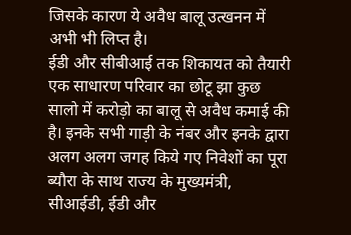जिसके कारण ये अवैध बालू उत्खनन में अभी भी लिप्त है।
ईडी और सीबीआई तक शिकायत को तैयारी
एक साधारण परिवार का छोटू झा कुछ सालो में करोड़ो का बालू से अवैध कमाई की है। इनके सभी गाड़ी के नंबर और इनके द्वारा अलग अलग जगह किये गए निवेशों का पूरा ब्यौरा के साथ राज्य के मुख्यमंत्री, सीआईडी, ईडी और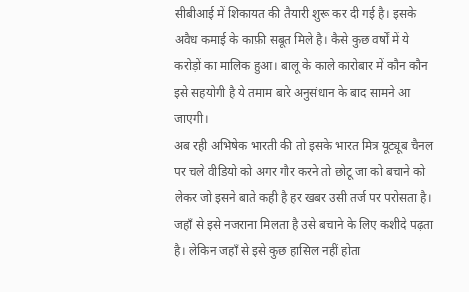सीबीआई में शिकायत की तैयारी शुरू कर दी गई है। इसके अवैध कमाई के काफ़ी सबूत मिले है। कैसे कुछ वर्षों में ये करोड़ों का मालिक हुआ। बालू के काले कारोबार में कौन कौन इसे सहयोगी है ये तमाम बारे अनुसंधान के बाद सामने आ जाएगी।
अब रही अभिषेक भारती की तो इसके भारत मित्र यूट्यूब चैनल पर चले वीडियो को अगर गौर करने तो छोटू जा को बचाने को लेकर जो इसने बाते कही है हर खबर उसी तर्ज पर परोसता है। जहाँ से इसे नजराना मिलता है उसे बचाने के लिए कशीदे पढ़ता है। लेकिन जहाँ से इसे कुछ हासिल नहीं होता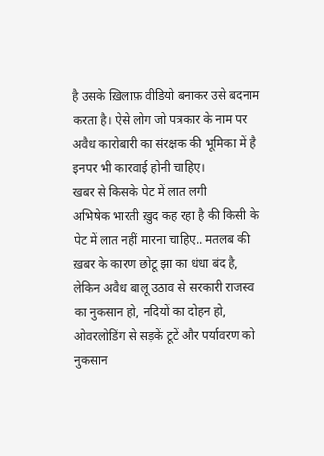है उसके ख़िलाफ़ वीडियो बनाकर उसे बदनाम करता है। ऐसे लोग जो पत्रकार के नाम पर अवैध कारोबारी का संरक्षक की भूमिका में है इनपर भी कारवाई होनी चाहिए।
खबर से किसके पेट में लात लगी
अभिषेक भारती ख़ुद कह रहा है की किसी के पेट में लात नहीं मारना चाहिए.. मतलब की ख़बर के कारण छोटू झा का धंधा बंद है, लेकिन अवैध बालू उठाव से सरकारी राजस्व का नुकसान हो, नदियों का दोहन हो, ओवरलोडिंग से सड़कें टूटें और पर्यावरण को नुकसान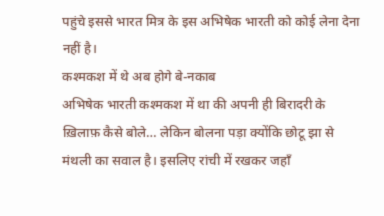पहुंचे इससे भारत मित्र के इस अभिषेक भारती को कोई लेना देना नहीं है।
कश्मकश में थे अब होगे बे-नकाब
अभिषेक भारती कश्मकश में था की अपनी ही बिरादरी के ख़िलाफ़ कैसे बोले… लेकिन बोलना पड़ा क्योंकि छोटू झा से मंथली का सवाल है। इसलिए रांची में रखकर जहाँ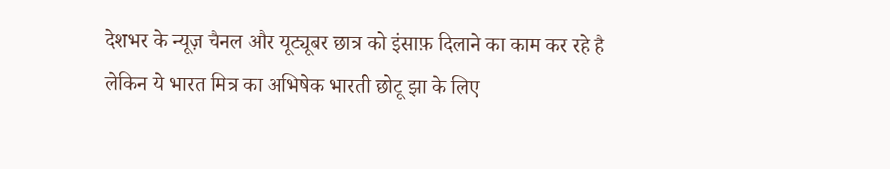देशभर के न्यूज़ चैनल और यूट्यूबर छात्र को इंसाफ़ दिलाने का काम कर रहे है लेकिन ये भारत मित्र का अभिषेक भारती छोटू झा के लिए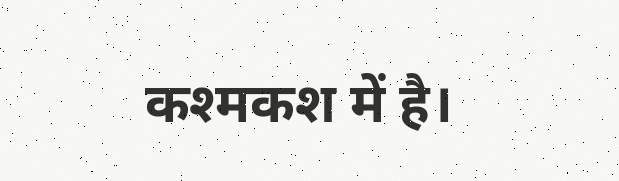कश्मकश में है।